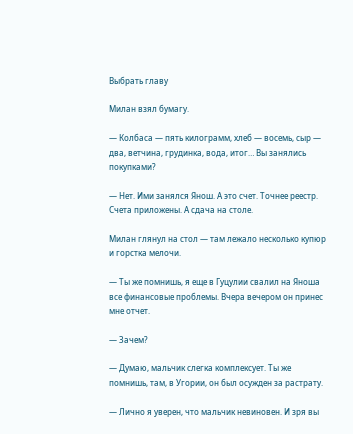Выбрать главу

Милан взял бумагу.

— Колбаса — пять килограмм, хлеб — восемь, сыр — два, ветчина, грудинка, вода, итог… Вы занялись покупками?

— Нет. Ими занялся Янош. А это счет. Точнее реестр. Счета приложены. А сдача на столе.

Милан глянул на стол — там лежало несколько купюр и горстка мелочи.

— Ты же помнишь, я еще в Гуцулии свалил на Яноша все финансовые проблемы. Вчера вечером он принес мне отчет.

— Зачем?

— Думаю, мальчик слегка комплексует. Ты же помнишь, там, в Угории, он был осужден за растрату.

— Лично я уверен, что мальчик невиновен. И зря вы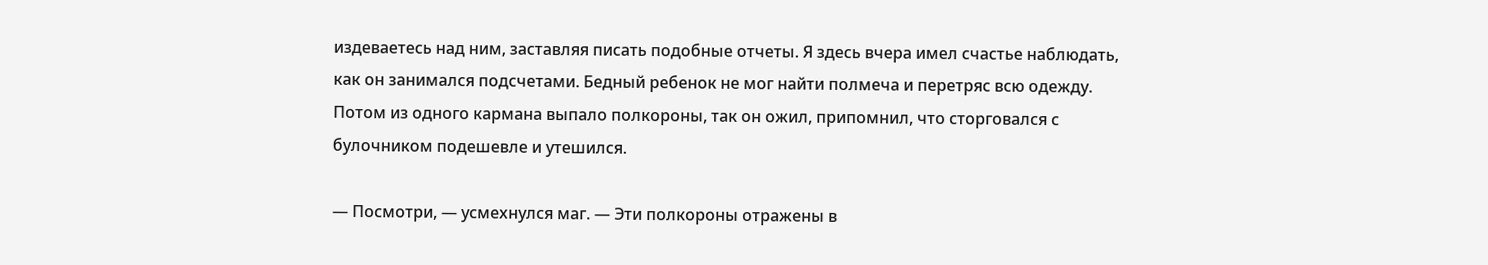издеваетесь над ним, заставляя писать подобные отчеты. Я здесь вчера имел счастье наблюдать, как он занимался подсчетами. Бедный ребенок не мог найти полмеча и перетряс всю одежду. Потом из одного кармана выпало полкороны, так он ожил, припомнил, что сторговался с булочником подешевле и утешился.

— Посмотри, — усмехнулся маг. — Эти полкороны отражены в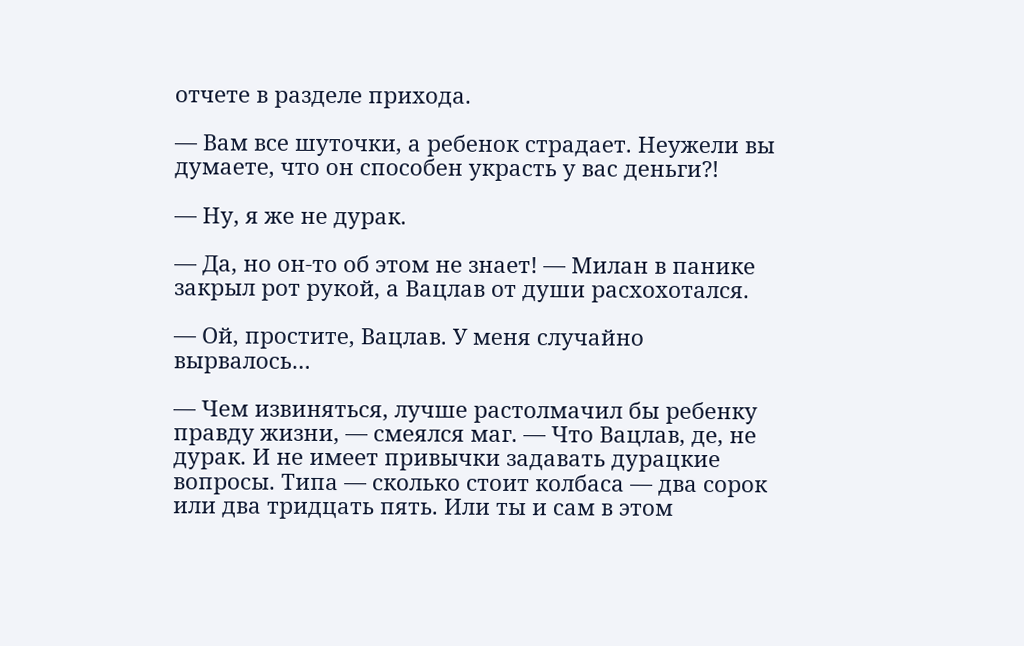отчете в разделе прихода.

— Вам все шуточки, а ребенок страдает. Неужели вы думаете, что он способен украсть у вас деньги?!

— Ну, я же не дурак.

— Да, но он-то об этом не знает! — Милан в панике закрыл рот рукой, а Вацлав от души расхохотался.

— Ой, простите, Вацлав. У меня случайно вырвалось…

— Чем извиняться, лучше растолмачил бы ребенку правду жизни, — смеялся маг. — Что Вацлав, де, не дурак. И не имеет привычки задавать дурацкие вопросы. Типа — сколько стоит колбаса — два сорок или два тридцать пять. Или ты и сам в этом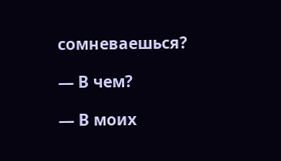сомневаешься?

— В чем?

— В моих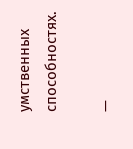умственных способностях.

—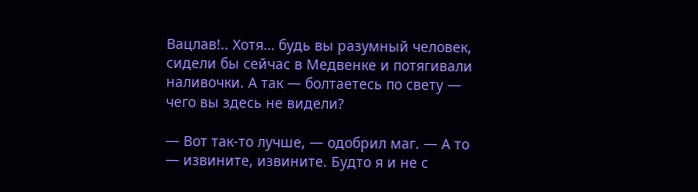Вацлав!.. Хотя… будь вы разумный человек, сидели бы сейчас в Медвенке и потягивали наливочки. А так — болтаетесь по свету — чего вы здесь не видели?

— Вот так-то лучше, — одобрил маг. — А то — извините, извините. Будто я и не с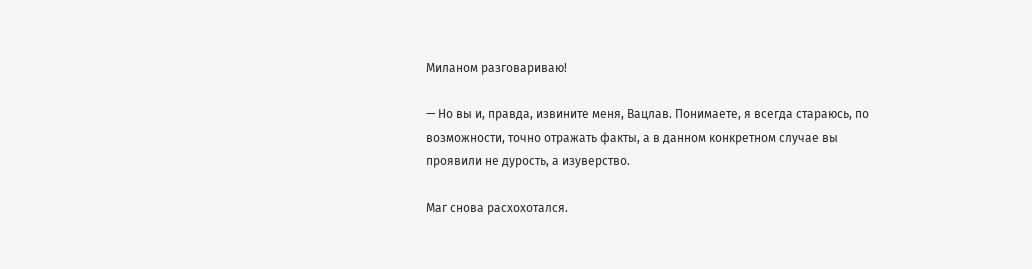Миланом разговариваю!

— Но вы и, правда, извините меня, Вацлав. Понимаете, я всегда стараюсь, по возможности, точно отражать факты, а в данном конкретном случае вы проявили не дурость, а изуверство.

Маг снова расхохотался.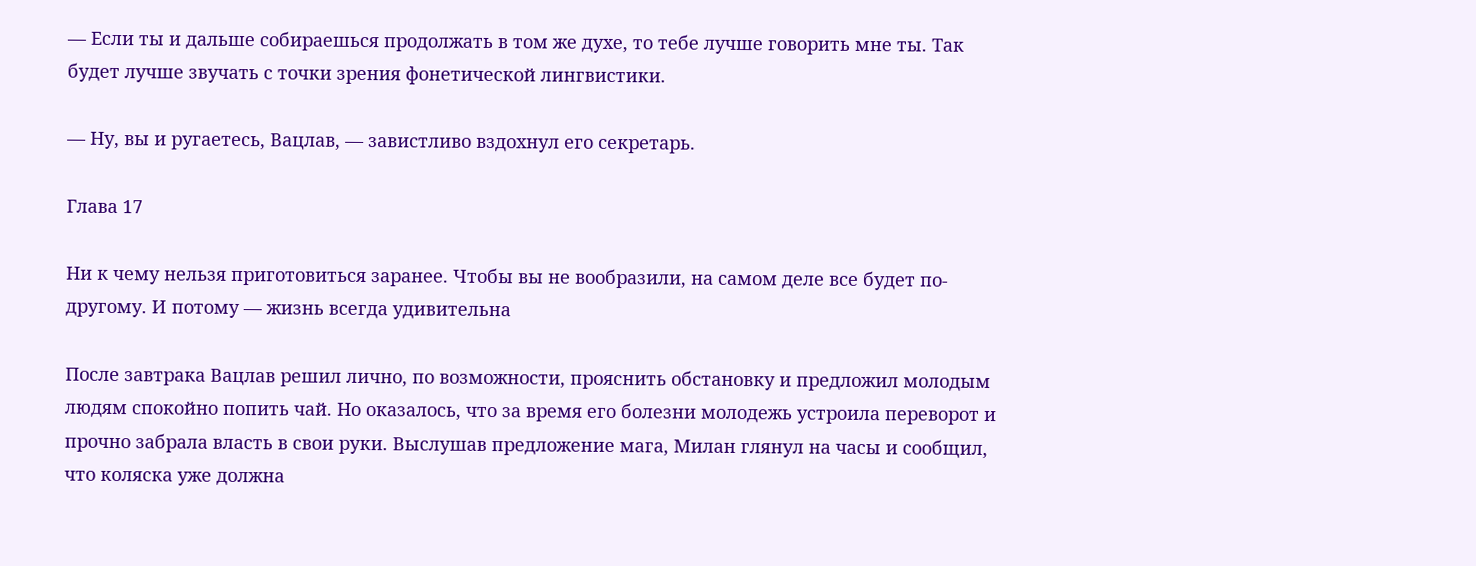— Если ты и дальше собираешься продолжать в том же духе, то тебе лучше говорить мне ты. Так будет лучше звучать с точки зрения фонетической лингвистики.

— Ну, вы и ругаетесь, Вацлав, — завистливо вздохнул его секретарь.

Глава 17

Ни к чему нельзя приготовиться заранее. Чтобы вы не вообразили, на самом деле все будет по-другому. И потому — жизнь всегда удивительна

После завтрака Вацлав решил лично, по возможности, прояснить обстановку и предложил молодым людям спокойно попить чай. Но оказалось, что за время его болезни молодежь устроила переворот и прочно забрала власть в свои руки. Выслушав предложение мага, Милан глянул на часы и сообщил, что коляска уже должна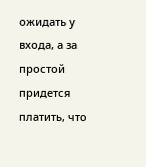ожидать у входа, а за простой придется платить, что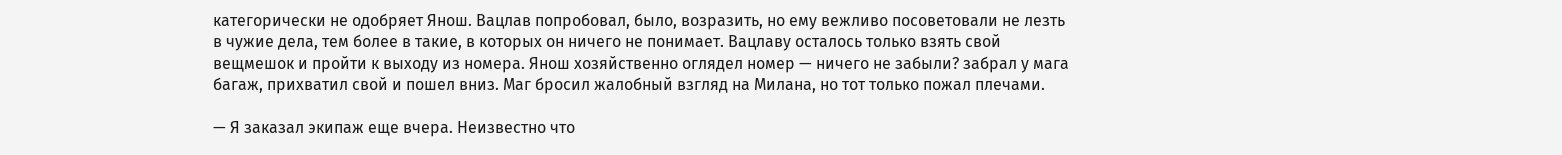категорически не одобряет Янош. Вацлав попробовал, было, возразить, но ему вежливо посоветовали не лезть в чужие дела, тем более в такие, в которых он ничего не понимает. Вацлаву осталось только взять свой вещмешок и пройти к выходу из номера. Янош хозяйственно оглядел номер — ничего не забыли? забрал у мага багаж, прихватил свой и пошел вниз. Маг бросил жалобный взгляд на Милана, но тот только пожал плечами.

— Я заказал экипаж еще вчера. Неизвестно что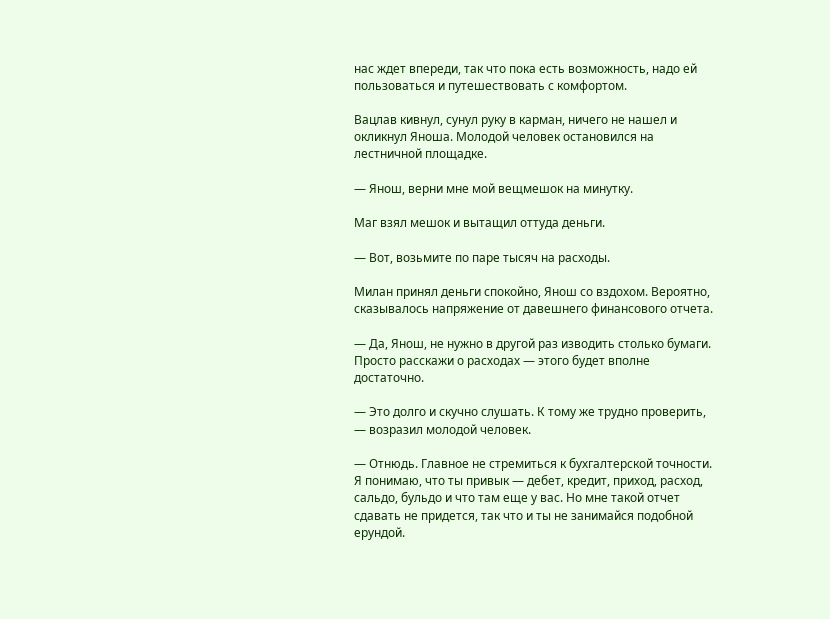нас ждет впереди, так что пока есть возможность, надо ей пользоваться и путешествовать с комфортом.

Вацлав кивнул, сунул руку в карман, ничего не нашел и окликнул Яноша. Молодой человек остановился на лестничной площадке.

— Янош, верни мне мой вещмешок на минутку.

Маг взял мешок и вытащил оттуда деньги.

— Вот, возьмите по паре тысяч на расходы.

Милан принял деньги спокойно, Янош со вздохом. Вероятно, сказывалось напряжение от давешнего финансового отчета.

— Да, Янош, не нужно в другой раз изводить столько бумаги. Просто расскажи о расходах — этого будет вполне достаточно.

— Это долго и скучно слушать. К тому же трудно проверить, — возразил молодой человек.

— Отнюдь. Главное не стремиться к бухгалтерской точности. Я понимаю, что ты привык — дебет, кредит, приход, расход, сальдо, бульдо и что там еще у вас. Но мне такой отчет сдавать не придется, так что и ты не занимайся подобной ерундой.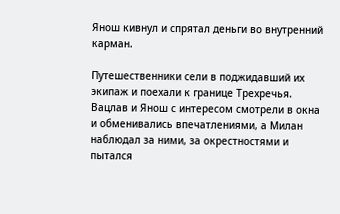Янош кивнул и спрятал деньги во внутренний карман.

Путешественники сели в поджидавший их экипаж и поехали к границе Трехречья. Вацлав и Янош с интересом смотрели в окна и обменивались впечатлениями, а Милан наблюдал за ними, за окрестностями и пытался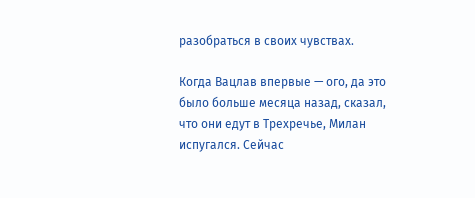разобраться в своих чувствах.

Когда Вацлав впервые — ого, да это было больше месяца назад, сказал, что они едут в Трехречье, Милан испугался. Сейчас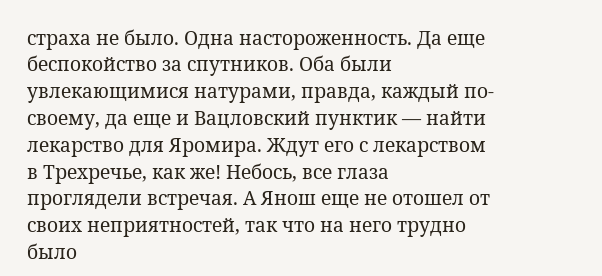страха не было. Одна настороженность. Да еще беспокойство за спутников. Оба были увлекающимися натурами, правда, каждый по-своему, да еще и Вацловский пунктик — найти лекарство для Яромира. Ждут его с лекарством в Трехречье, как же! Небось, все глаза проглядели встречая. А Янош еще не отошел от своих неприятностей, так что на него трудно было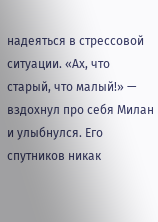надеяться в стрессовой ситуации. «Ах, что старый, что малый!» — вздохнул про себя Милан и улыбнулся. Его спутников никак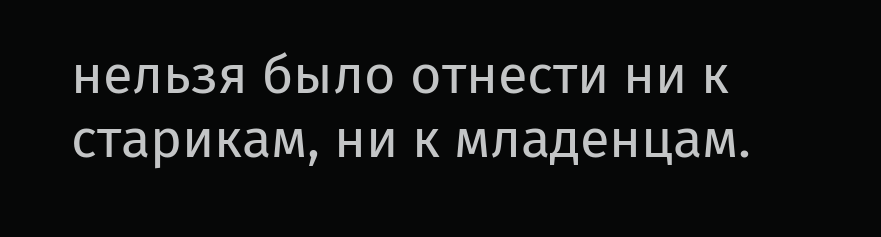нельзя было отнести ни к старикам, ни к младенцам.